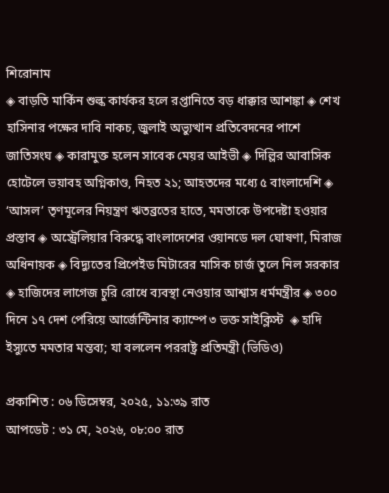শিরোনাম
◈ বাড়তি মার্কিন শুল্ক কার্যকর হলে রপ্তানিতে বড় ধাক্কার আশঙ্কা ◈ শেখ হাসিনার পক্ষের দাবি নাকচ, জুলাই অভ্যুত্থান প্রতিবেদনের পাশে জাতিসংঘ ◈ কারামুক্ত হলেন সাবেক মেয়র আইভী ◈ দিল্লির আবাসিক হোটেলে ভয়াবহ অগ্নিকাণ্ড, নিহত ২১; আহতদের মধ্যে ৫ বাংলাদেশি ◈ ‘আসল’ তৃণমূলের নিয়ন্ত্রণ ঋতব্রতের হাতে, মমতাকে উপদেষ্টা হওয়ার প্রস্তাব ◈ অস্ট্রেলিয়ার বিরু‌দ্ধে বাংলা‌দে‌শের ওয়ান‌ডে দল ঘোষণা, মিরাজ অ‌ধিনায়ক ◈ বিদ্যুতের প্রিপেইড মিটারের মাসিক চার্জ তুলে নিল সরকার ◈ হাজিদের লাগেজ চুরি রোধে ব্যবস্থা নেওয়ার আশ্বাস ধর্মমন্ত্রীর ◈ ৩০০ দিনে ১৭ দেশ পেরিয়ে আর্জেন্টিনার ক্যাম্পে ৩ ভক্ত সাইক্লিস্ট  ◈ হাদি ইস্যুতে মমতার মন্তব্য; যা বললেন পররাষ্ট্র প্রতিমন্ত্রী (ভিডিও)

প্রকাশিত : ০৬ ডিসেম্বর, ২০২৫, ১১:৩৯ রাত
আপডেট : ৩১ মে, ২০২৬, ০৮:০০ রাত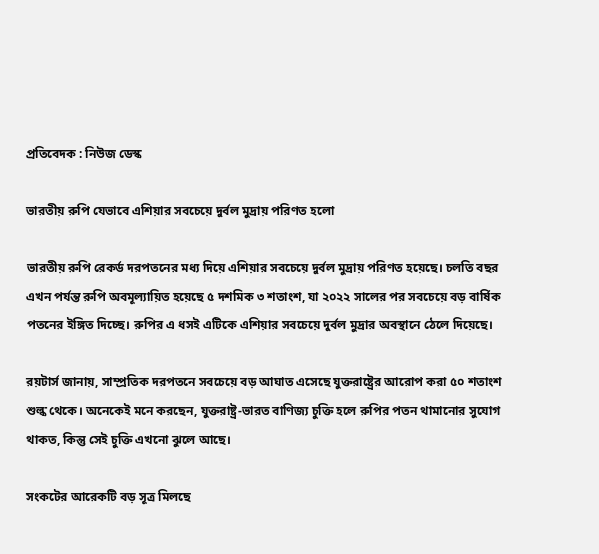প্রতিবেদক : নিউজ ডেস্ক

ভারতীয় রুপি যেভাবে এশিয়ার সবচেয়ে দুর্বল মুদ্রায় পরিণত হলো

ভারতীয় রুপি রেকর্ড দরপতনের মধ্য দিয়ে এশিয়ার সবচেয়ে দুর্বল মুদ্রায় পরিণত হয়েছে। চলতি বছর এখন পর্যন্ত রুপি অবমূল্যায়িত হয়েছে ৫ দশমিক ৩ শতাংশ, যা ২০২২ সালের পর সবচেয়ে বড় বার্ষিক পতনের ইঙ্গিত দিচ্ছে। রুপির এ ধসই এটিকে এশিয়ার সবচেয়ে দুর্বল মুদ্রার অবস্থানে ঠেলে দিয়েছে।

রয়টার্স জানায়, সাম্প্রতিক দরপতনে সবচেয়ে বড় আঘাত এসেছে যুক্তরাষ্ট্রের আরোপ করা ৫০ শতাংশ শুল্ক থেকে। অনেকেই মনে করছেন, যুক্তরাষ্ট্র-ভারত বাণিজ্য চুক্তি হলে রুপির পতন থামানোর সুযোগ থাকত, কিন্তু সেই চুক্তি এখনো ঝুলে আছে।

সংকটের আরেকটি বড় সূত্র মিলছে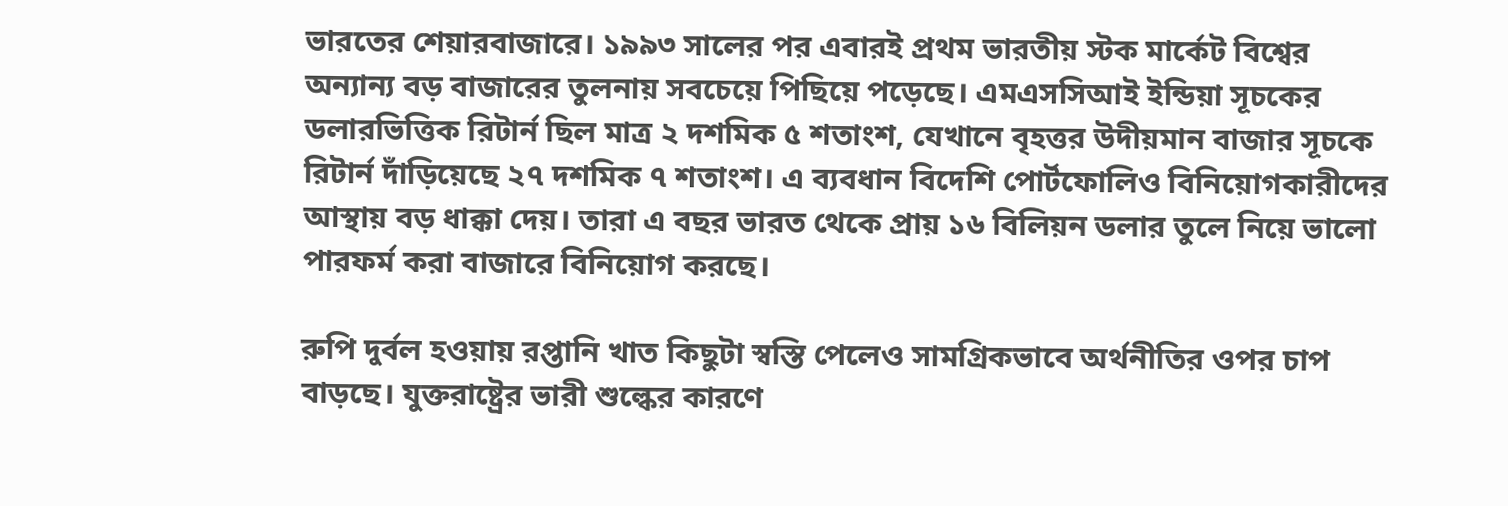ভারতের শেয়ারবাজারে। ১৯৯৩ সালের পর এবারই প্রথম ভারতীয় স্টক মার্কেট বিশ্বের অন্যান্য বড় বাজারের তুলনায় সবচেয়ে পিছিয়ে পড়েছে। এমএসসিআই ইন্ডিয়া সূচকের ডলারভিত্তিক রিটার্ন ছিল মাত্র ২ দশমিক ৫ শতাংশ, যেখানে বৃহত্তর উদীয়মান বাজার সূচকে রিটার্ন দাঁড়িয়েছে ২৭ দশমিক ৭ শতাংশ। এ ব্যবধান বিদেশি পোর্টফোলিও বিনিয়োগকারীদের আস্থায় বড় ধাক্কা দেয়। তারা এ বছর ভারত থেকে প্রায় ১৬ বিলিয়ন ডলার তুলে নিয়ে ভালো পারফর্ম করা বাজারে বিনিয়োগ করছে।

রুপি দুর্বল হওয়ায় রপ্তানি খাত কিছুটা স্বস্তি পেলেও সামগ্রিকভাবে অর্থনীতির ওপর চাপ বাড়ছে। যুক্তরাষ্ট্রের ভারী শুল্কের কারণে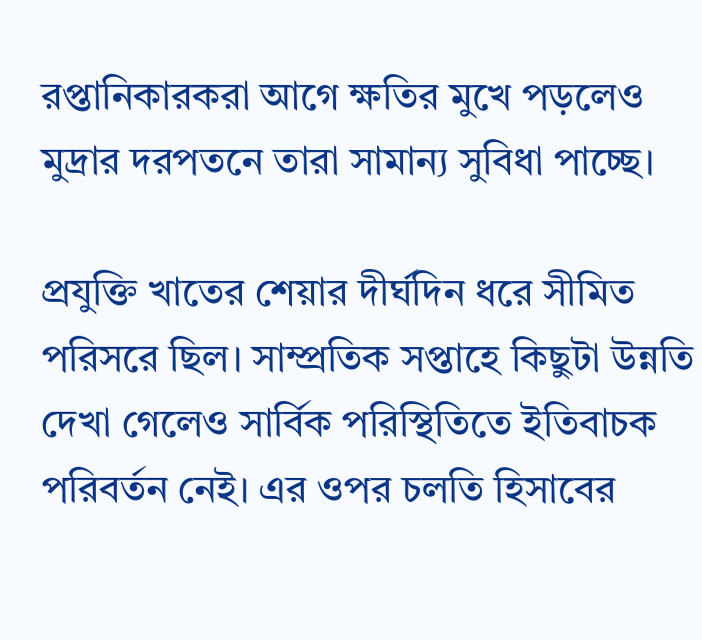রপ্তানিকারকরা আগে ক্ষতির মুখে পড়লেও মুদ্রার দরপতনে তারা সামান্য সুবিধা পাচ্ছে।

প্রযুক্তি খাতের শেয়ার দীর্ঘদিন ধরে সীমিত পরিসরে ছিল। সাম্প্রতিক সপ্তাহে কিছুটা উন্নতি দেখা গেলেও সার্বিক পরিস্থিতিতে ইতিবাচক পরিবর্তন নেই। এর ওপর চলতি হিসাবের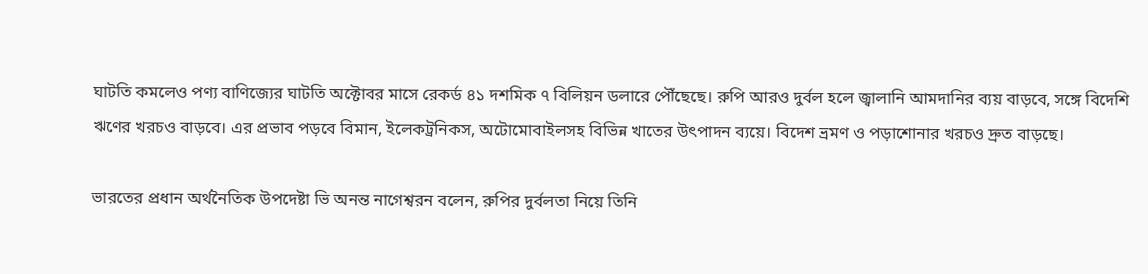ঘাটতি কমলেও পণ্য বাণিজ্যের ঘাটতি অক্টোবর মাসে রেকর্ড ৪১ দশমিক ৭ বিলিয়ন ডলারে পৌঁছেছে। রুপি আরও দুর্বল হলে জ্বালানি আমদানির ব্যয় বাড়বে, সঙ্গে বিদেশি ঋণের খরচও বাড়বে। এর প্রভাব পড়বে বিমান, ইলেকট্রনিকস, অটোমোবাইলসহ বিভিন্ন খাতের উৎপাদন ব্যয়ে। বিদেশ ভ্রমণ ও পড়াশোনার খরচও দ্রুত বাড়ছে।

ভারতের প্রধান অর্থনৈতিক উপদেষ্টা ভি অনন্ত নাগেশ্বরন বলেন, রুপির দুর্বলতা নিয়ে তিনি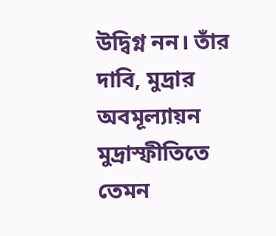উদ্বিগ্ন নন। তাঁর দাবি, মুদ্রার অবমূল্যায়ন মুদ্রাস্ফীতিতে তেমন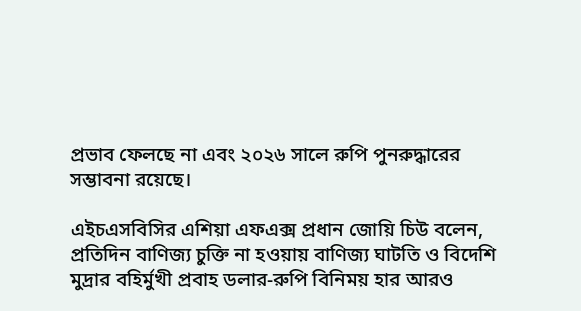প্রভাব ফেলছে না এবং ২০২৬ সালে রুপি পুনরুদ্ধারের সম্ভাবনা রয়েছে।

এইচএসবিসির এশিয়া এফএক্স প্রধান জোয়ি চিউ বলেন, প্রতিদিন বাণিজ্য চুক্তি না হওয়ায় বাণিজ্য ঘাটতি ও বিদেশি মুদ্রার বহির্মুখী প্রবাহ ডলার-রুপি বিনিময় হার আরও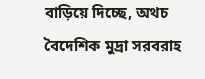বাড়িয়ে দিচ্ছে, অথচ বৈদেশিক মুদ্রা সরবরাহ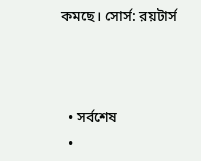কমছে। সোর্স: রয়টার্স



  • সর্বশেষ
  •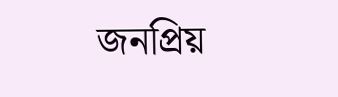জনপ্রিয়